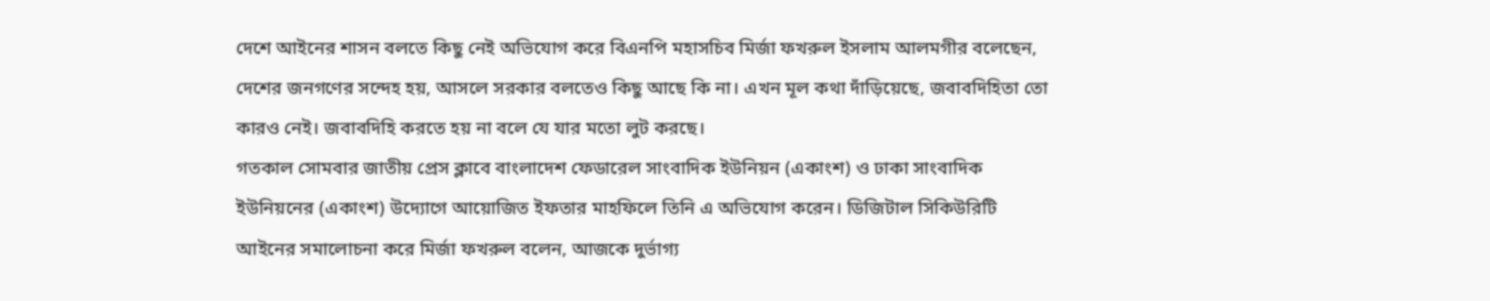দেশে আইনের শাসন বলতে কিছু নেই অভিযোগ করে বিএনপি মহাসচিব মির্জা ফখরুল ইসলাম আলমগীর বলেছেন, দেশের জনগণের সন্দেহ হয়, আসলে সরকার বলতেও কিছু আছে কি না। এখন মূল কথা দাঁড়িয়েছে, জবাবদিহিতা তো কারও নেই। জবাবদিহি করতে হয় না বলে যে যার মতো লুট করছে।
গতকাল সোমবার জাতীয় প্রেস ক্লাবে বাংলাদেশ ফেডারেল সাংবাদিক ইউনিয়ন (একাংশ) ও ঢাকা সাংবাদিক ইউনিয়নের (একাংশ) উদ্যোগে আয়োজিত ইফতার মাহফিলে তিনি এ অভিযোগ করেন। ডিজিটাল সিকিউরিটি আইনের সমালোচনা করে মির্জা ফখরুল বলেন, আজকে দুর্ভাগ্য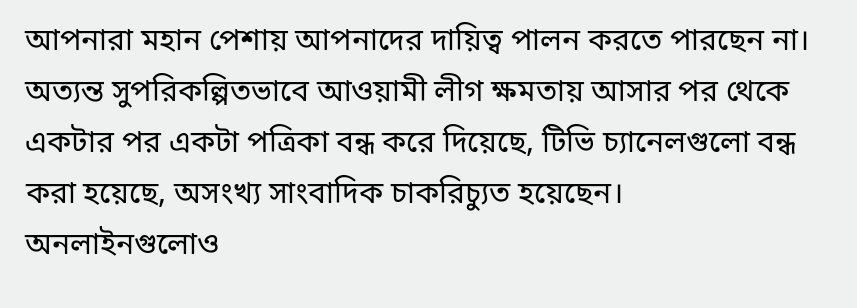আপনারা মহান পেশায় আপনাদের দায়িত্ব পালন করতে পারছেন না। অত্যন্ত সুপরিকল্পিতভাবে আওয়ামী লীগ ক্ষমতায় আসার পর থেকে একটার পর একটা পত্রিকা বন্ধ করে দিয়েছে, টিভি চ্যানেলগুলো বন্ধ করা হয়েছে, অসংখ্য সাংবাদিক চাকরিচ্যুত হয়েছেন। অনলাইনগুলোও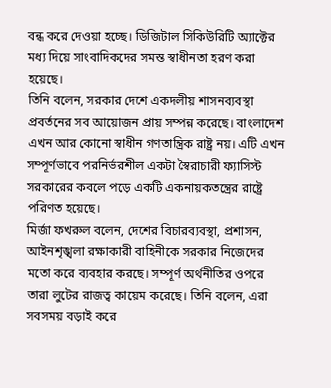বন্ধ করে দেওয়া হচ্ছে। ডিজিটাল সিকিউরিটি অ্যাক্টের মধ্য দিয়ে সাংবাদিকদের সমস্ত স্বাধীনতা হরণ করা হয়েছে।
তিনি বলেন, সরকার দেশে একদলীয় শাসনব্যবস্থা প্রবর্তনের সব আয়োজন প্রায় সম্পন্ন করেছে। বাংলাদেশ এখন আর কোনো স্বাধীন গণতান্ত্রিক রাষ্ট্র নয়। এটি এখন সম্পূর্ণভাবে পরনির্ভরশীল একটা স্বৈরাচারী ফ্যাসিস্ট সরকারের কবলে পড়ে একটি একনায়কতন্ত্রের রাষ্ট্রে পরিণত হয়েছে।
মির্জা ফখরুল বলেন, দেশের বিচারব্যবস্থা, প্রশাসন, আইনশৃঙ্খলা রক্ষাকারী বাহিনীকে সরকার নিজেদের মতো করে ব্যবহার করছে। সম্পূর্ণ অর্থনীতির ওপরে তারা লুটের রাজত্ব কায়েম করেছে। তিনি বলেন, এরা সবসময় বড়াই করে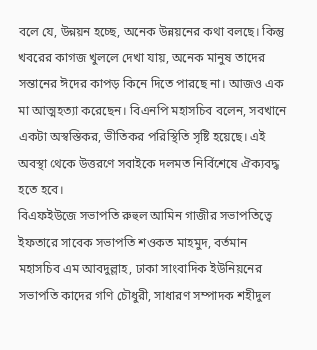বলে যে, উন্নয়ন হচ্ছে, অনেক উন্নয়নের কথা বলছে। কিন্তু খবরের কাগজ খুললে দেখা যায়, অনেক মানুষ তাদের সন্তানের ঈদের কাপড় কিনে দিতে পারছে না। আজও এক মা আত্মহত্যা করেছেন। বিএনপি মহাসচিব বলেন, সবখানে একটা অস্বস্তিকর, ভীতিকর পরিস্থিতি সৃষ্টি হয়েছে। এই অবস্থা থেকে উত্তরণে সবাইকে দলমত নির্বিশেষে ঐক্যবদ্ধ হতে হবে।
বিএফইউজে সভাপতি রুহুল আমিন গাজীর সভাপতিত্বে ইফতারে সাবেক সভাপতি শওকত মাহমুদ, বর্তমান মহাসচিব এম আবদুল্লাহ, ঢাকা সাংবাদিক ইউনিয়নের সভাপতি কাদের গণি চৌধুরী, সাধারণ সম্পাদক শহীদুল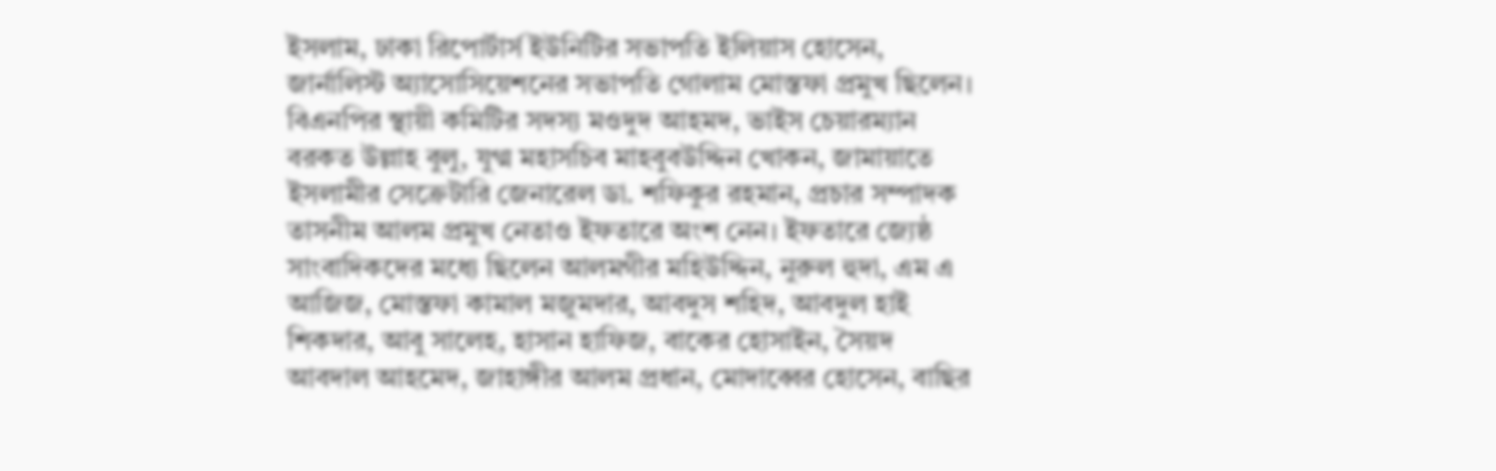ইসলাম, ঢাকা রিপোর্টার্স ইউনিটির সভাপতি ইলিয়াস হোসেন, জার্নালিস্ট অ্যাসোসিয়েশনের সভাপতি গোলাম মোস্তফা প্রমুখ ছিলেন। বিএনপির স্থায়ী কমিটির সদস্য মওদুদ আহমদ, ভাইস চেয়ারম্যান বরকত উল্লাহ বুলু, যুগ্ম মহাসচিব মাহবুবউদ্দিন খোকন, জামায়াতে ইসলামীর সেক্রেটারি জেনারেল ডা. শফিকুর রহমান, প্রচার সম্পাদক তাসনীম আলম প্রমুখ নেতাও ইফতারে অংশ নেন। ইফতারে জ্যেষ্ঠ সাংবাদিকদের মধ্যে ছিলেন আলমগীর মহিউদ্দিন, নুরুল হুদা, এম এ আজিজ, মোস্তফা কামাল মজুমদার, আবদুস শহিদ, আবদুল হাই শিকদার, আবু সালেহ, হাসান হাফিজ, বাকের হোসাইন, সৈয়দ আবদাল আহমেদ, জাহাঙ্গীর আলম প্রধান, মোদাব্বের হোসেন, বাছির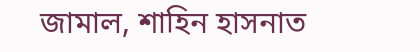জামাল, শাহিন হাসনাত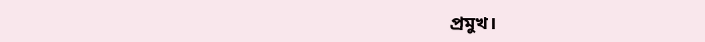প্রমুখ।